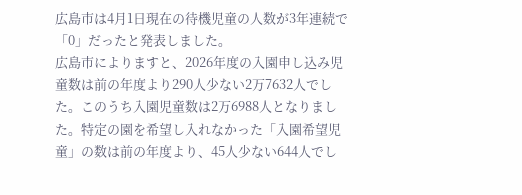広島市は4月1日現在の待機児童の人数が3年連続で「0」だったと発表しました。
広島市によりますと、2026年度の入園申し込み児童数は前の年度より290人少ない2万7632人でした。このうち入園児童数は2万6988人となりました。特定の園を希望し入れなかった「入園希望児童」の数は前の年度より、45人少ない644人でし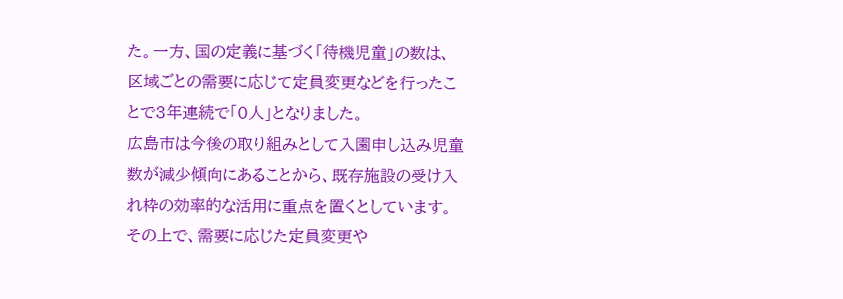た。一方、国の定義に基づく「待機児童」の数は、区域ごとの需要に応じて定員変更などを行ったことで3年連続で「0人」となりました。
広島市は今後の取り組みとして入園申し込み児童数が減少傾向にあることから、既存施設の受け入れ枠の効率的な活用に重点を置くとしています。その上で、需要に応じた定員変更や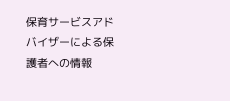保育サービスアドバイザーによる保護者への情報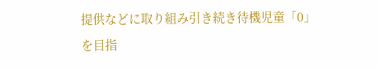提供などに取り組み引き続き待機児童「0」を目指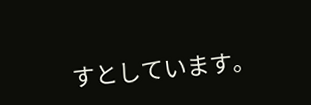すとしています。